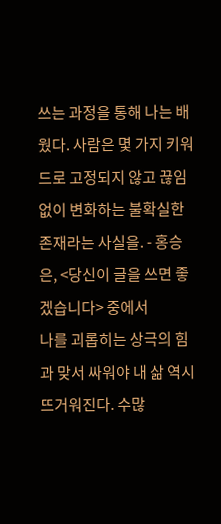쓰는 과정을 통해 나는 배웠다. 사람은 몇 가지 키워드로 고정되지 않고 끊임없이 변화하는 불확실한 존재라는 사실을. - 홍승은, <당신이 글을 쓰면 좋겠습니다> 중에서
나를 괴롭히는 상극의 힘과 맞서 싸워야 내 삶 역시 뜨거워진다. 수많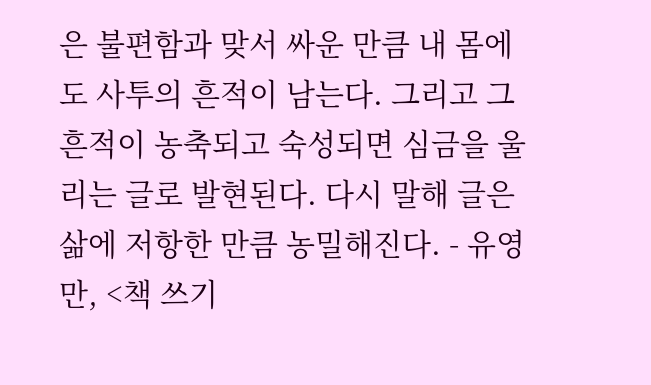은 불편함과 맞서 싸운 만큼 내 몸에도 사투의 흔적이 남는다. 그리고 그 흔적이 농축되고 숙성되면 심금을 울리는 글로 발현된다. 다시 말해 글은 삶에 저항한 만큼 농밀해진다. - 유영만, <책 쓰기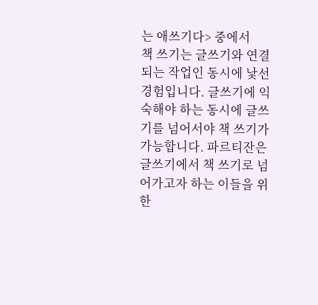는 애쓰기다> 중에서
책 쓰기는 글쓰기와 연결되는 작업인 동시에 낯선 경험입니다. 글쓰기에 익숙해야 하는 동시에 글쓰기를 넘어서야 책 쓰기가 가능합니다. 파르티잔은 글쓰기에서 책 쓰기로 넘어가고자 하는 이들을 위한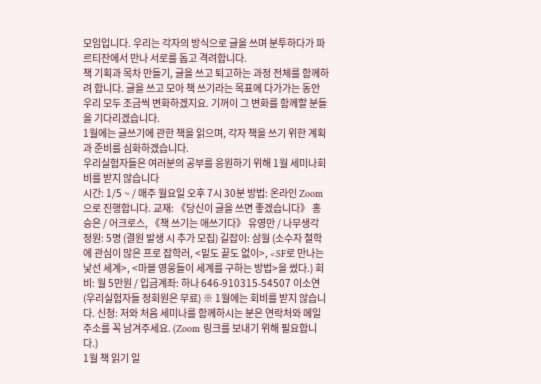모임입니다. 우리는 각자의 방식으로 글을 쓰며 분투하다가 파르티잔에서 만나 서로를 돕고 격려합니다.
책 기획과 목차 만들기, 글을 쓰고 퇴고하는 과정 전체를 함께하려 합니다. 글을 쓰고 모아 책 쓰기라는 목표에 다가가는 동안 우리 모두 조금씩 변화하겠지요. 기꺼이 그 변화를 함께할 분들을 기다리겠습니다.
1월에는 글쓰기에 관한 책을 읽으며, 각자 책을 쓰기 위한 계획과 준비를 심화하겠습니다.
우리실험자들은 여러분의 공부를 응원하기 위해 1월 세미나회비를 받지 않습니다
시간: 1/5 ~ / 매주 월요일 오후 7시 30분 방법: 온라인 Zoom으로 진행합니다. 교재: 《당신이 글을 쓰면 좋겠습니다》 홍승은 / 어크로스, 《책 쓰기는 애쓰기다》 유영만 / 나무생각 정원: 5명 (결원 발생 시 추가 모집) 길잡이: 삼월 (소수자 철학에 관심이 많은 프로 잡학러, <밑도 끝도 없이>, <SF로 만나는 낯선 세계>, <마블 영웅들이 세계를 구하는 방법>을 썼다.) 회비: 월 5만원 / 입금계좌: 하나 646-910315-54507 이소연 (우리실험자들 정회원은 무료) ※ 1월에는 회비를 받지 않습니다. 신청: 저와 처음 세미나를 함께하시는 분은 연락처와 메일주소를 꼭 남겨주세요. (Zoom 링크를 보내기 위해 필요합니다.)
1월 책 읽기 일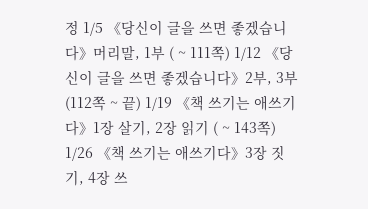정 1/5 《당신이 글을 쓰면 좋겠습니다》머리말, 1부 ( ~ 111쪽) 1/12 《당신이 글을 쓰면 좋겠습니다》2부, 3부 (112쪽 ~ 끝) 1/19 《책 쓰기는 애쓰기다》1장 살기, 2장 읽기 ( ~ 143쪽) 1/26 《책 쓰기는 애쓰기다》3장 짓기, 4장 쓰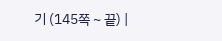기 (145쪽 ~ 끝) |